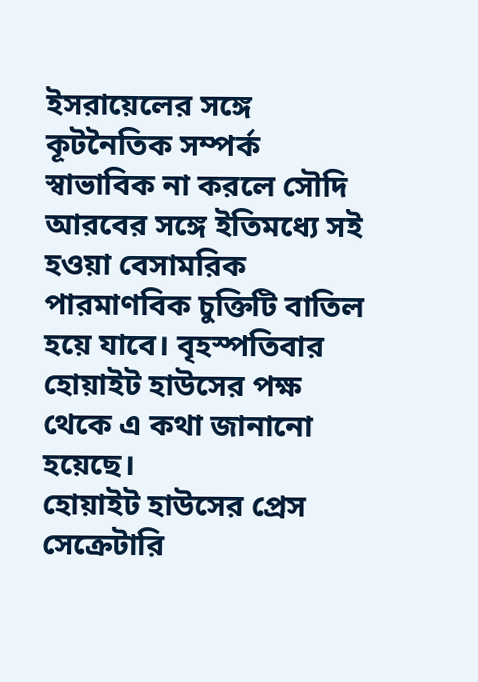ইসরায়েলের সঙ্গে কূটনৈতিক সম্পর্ক স্বাভাবিক না করলে সৌদি আরবের সঙ্গে ইতিমধ্যে সই হওয়া বেসামরিক পারমাণবিক চুক্তিটি বাতিল হয়ে যাবে। বৃহস্পতিবার হোয়াইট হাউসের পক্ষ থেকে এ কথা জানানো হয়েছে।
হোয়াইট হাউসের প্রেস সেক্রেটারি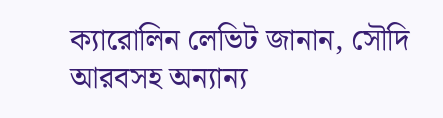ক্যারোলিন লেভিট জানান, সৌদি আরবসহ অন্যান্য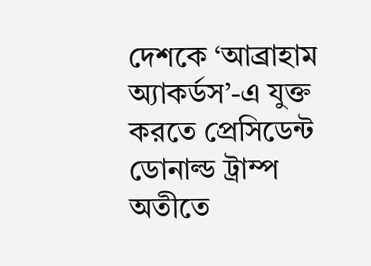দেশকে ‘আব্রাহাম অ্যাকর্ডস’-এ যুক্ত করতে প্রেসিডেন্ট ডোনাল্ড ট্রাম্প অতীতে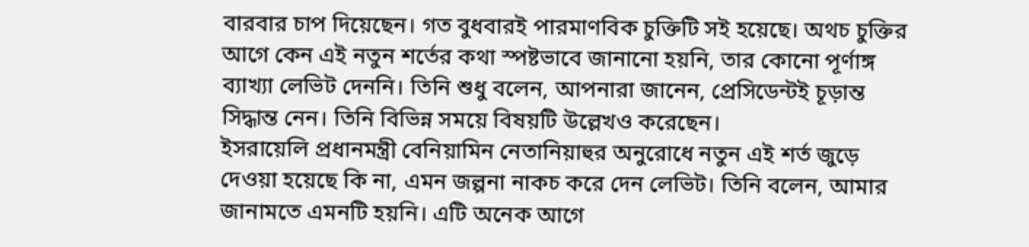বারবার চাপ দিয়েছেন। গত বুধবারই পারমাণবিক চুক্তিটি সই হয়েছে। অথচ চুক্তির আগে কেন এই নতুন শর্তের কথা স্পষ্টভাবে জানানো হয়নি, তার কোনো পূর্ণাঙ্গ ব্যাখ্যা লেভিট দেননি। তিনি শুধু বলেন, আপনারা জানেন, প্রেসিডেন্টই চূড়ান্ত সিদ্ধান্ত নেন। তিনি বিভিন্ন সময়ে বিষয়টি উল্লেখও করেছেন।
ইসরায়েলি প্রধানমন্ত্রী বেনিয়ামিন নেতানিয়াহুর অনুরোধে নতুন এই শর্ত জুড়ে দেওয়া হয়েছে কি না, এমন জল্পনা নাকচ করে দেন লেভিট। তিনি বলেন, আমার জানামতে এমনটি হয়নি। এটি অনেক আগে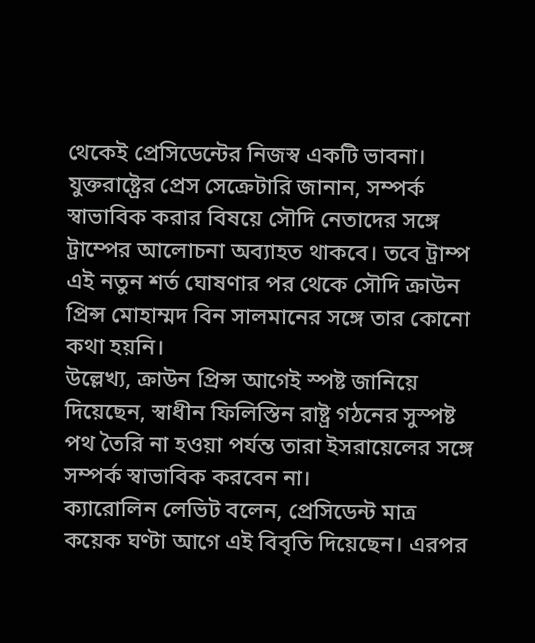থেকেই প্রেসিডেন্টের নিজস্ব একটি ভাবনা।
যুক্তরাষ্ট্রের প্রেস সেক্রেটারি জানান, সম্পর্ক স্বাভাবিক করার বিষয়ে সৌদি নেতাদের সঙ্গে ট্রাম্পের আলোচনা অব্যাহত থাকবে। তবে ট্রাম্প এই নতুন শর্ত ঘোষণার পর থেকে সৌদি ক্রাউন প্রিন্স মোহাম্মদ বিন সালমানের সঙ্গে তার কোনো কথা হয়নি।
উল্লেখ্য, ক্রাউন প্রিন্স আগেই স্পষ্ট জানিয়ে দিয়েছেন, স্বাধীন ফিলিস্তিন রাষ্ট্র গঠনের সুস্পষ্ট পথ তৈরি না হওয়া পর্যন্ত তারা ইসরায়েলের সঙ্গে সম্পর্ক স্বাভাবিক করবেন না।
ক্যারোলিন লেভিট বলেন, প্রেসিডেন্ট মাত্র কয়েক ঘণ্টা আগে এই বিবৃতি দিয়েছেন। এরপর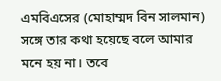এমবিএসের (মোহাম্মদ বিন সালমান) সঙ্গে তার কথা হয়েছে বলে আমার মনে হয় না। তবে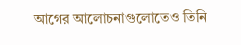আগের আলোচনাগুলোতেও তিনি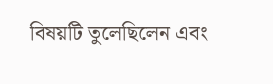বিষয়টি তুলেছিলেন এবং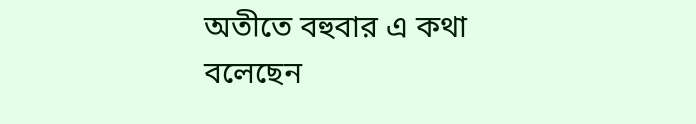অতীতে বহুবার এ কথা বলেছেন